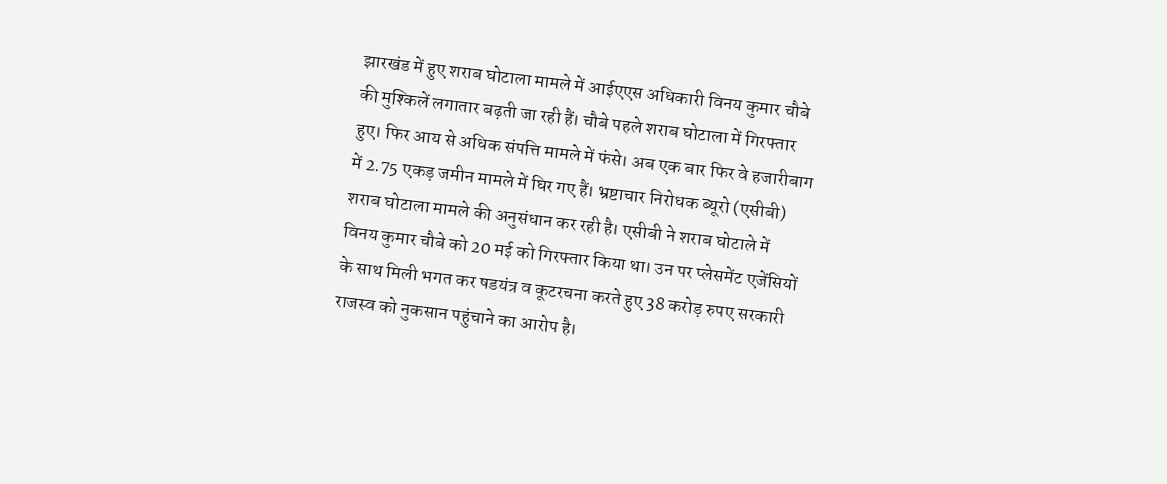झारखंड में हुए शराब घोटाला मामले में आईएएस अधिकारी विनय कुमार चौबे की मुश्किलें लगातार बढ़ती जा रही हैं। चौबे पहले शराब घोटाला में गिरफ्तार हुए। फिर आय से अधिक संपत्ति मामले में फंसे। अब एक बार फिर वे हजारीबाग में 2.75 एकड़ जमीन मामले में घिर गए हैं। भ्रष्टाचार निरोधक ब्यूरो (एसीबी) शराब घोटाला मामले की अनुसंधान कर रही है। एसीबी ने शराब घोटाले में विनय कुमार चौबे को 20 मई को गिरफ्तार किया था। उन पर प्लेसमेंट एजेंसियों के साथ मिली भगत कर षडयंत्र व कूटरचना करते हुए 38 करोड़ रुपए सरकारी राजस्व को नुकसान पहुंचाने का आरोप है।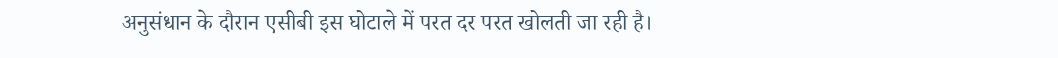अनुसंधान के दौरान एसीबी इस घोटाले में परत दर परत खोलती जा रही है।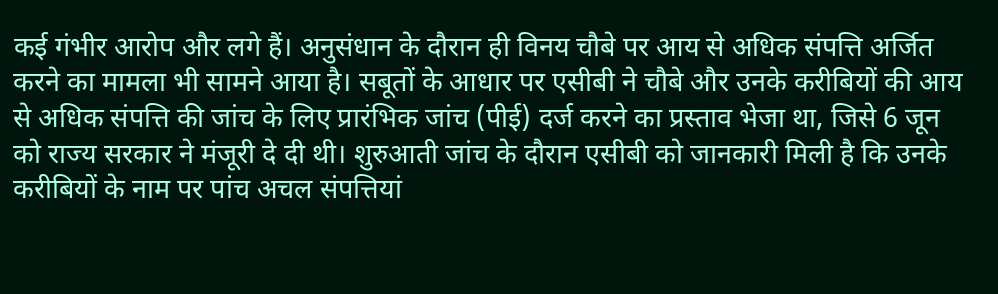कई गंभीर आरोप और लगे हैं। अनुसंधान के दौरान ही विनय चौबे पर आय से अधिक संपत्ति अर्जित करने का मामला भी सामने आया है। सबूतों के आधार पर एसीबी ने चौबे और उनके करीबियों की आय से अधिक संपत्ति की जांच के लिए प्रारंभिक जांच (पीई) दर्ज करने का प्रस्ताव भेजा था, जिसे 6 जून को राज्य सरकार ने मंजूरी दे दी थी। शुरुआती जांच के दौरान एसीबी को जानकारी मिली है कि उनके करीबियों के नाम पर पांच अचल संपत्तियां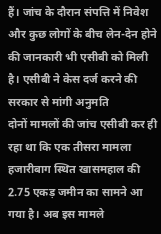हैं। जांच के दौरान संपत्ति में निवेश और कुछ लोगों के बीच लेन-देन होने की जानकारी भी एसीबी को मिली है। एसीबी ने केस दर्ज करने की सरकार से मांगी अनुमति
दोनों मामलों की जांच एसीबी कर ही रहा था कि एक तीसरा मामला हजारीबाग स्थित खासमहाल की 2.75 एकड़ जमीन का सामने आ गया है। अब इस मामले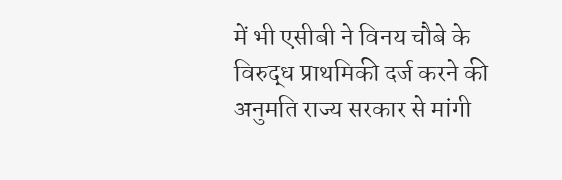में भी एसीबी ने विनय चौबे के विरुद्ध प्राथमिकी दर्ज करने की अनुमति राज्य सरकार से मांगी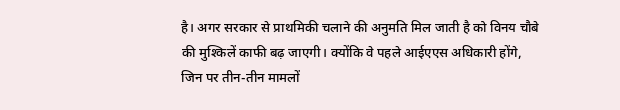है। अगर सरकार से प्राथमिकी चलाने की अनुमति मिल जाती है को विनय चौबे की मुश्किलें काफी बढ़ जाएगी। क्योंकि वे पहले आईएएस अधिकारी होंगे, जिन पर तीन-तीन मामलों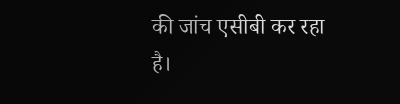की जांच एसीबी कर रहा है।